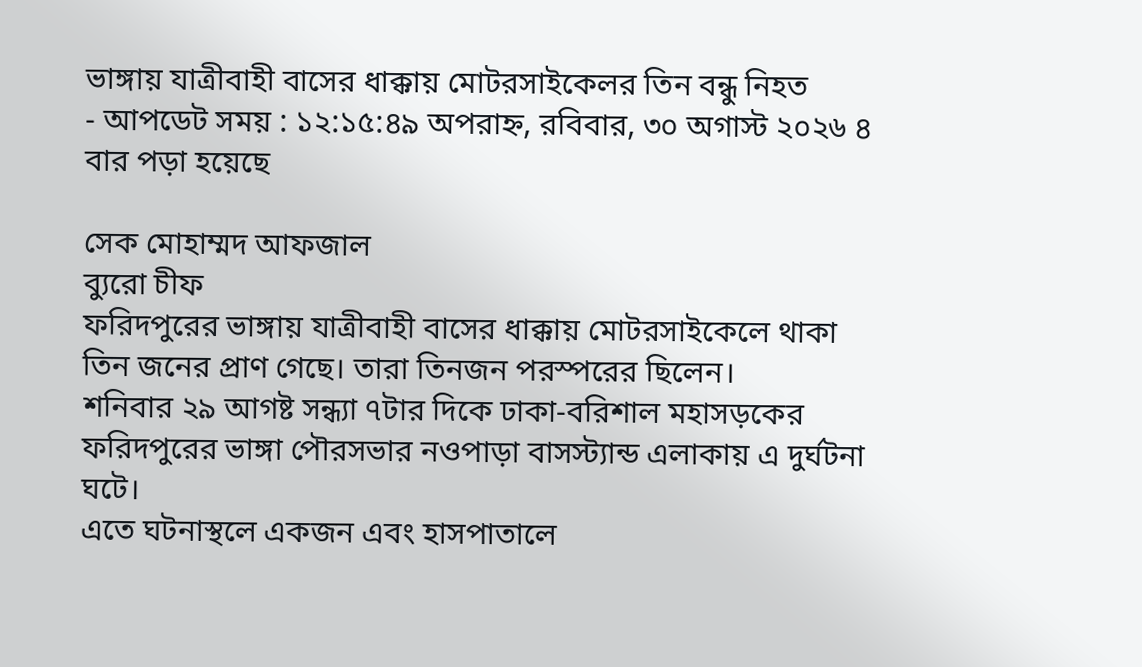ভাঙ্গায় যাত্রীবাহী বাসের ধাক্কায় মোটরসাইকেলর তিন বন্ধু নিহত
- আপডেট সময় : ১২:১৫:৪৯ অপরাহ্ন, রবিবার, ৩০ অগাস্ট ২০২৬ ৪ বার পড়া হয়েছে

সেক মোহাম্মদ আফজাল
ব্যুরো চীফ
ফরিদপুরের ভাঙ্গায় যাত্রীবাহী বাসের ধাক্কায় মোটরসাইকেলে থাকা তিন জনের প্রাণ গেছে। তারা তিনজন পরস্পরের ছিলেন।
শনিবার ২৯ আগষ্ট সন্ধ্যা ৭টার দিকে ঢাকা-বরিশাল মহাসড়কের ফরিদপুরের ভাঙ্গা পৌরসভার নওপাড়া বাসস্ট্যান্ড এলাকায় এ দুর্ঘটনা ঘটে।
এতে ঘটনাস্থলে একজন এবং হাসপাতালে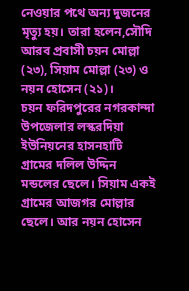নেওয়ার পথে অন্য দুজনের মৃত্যু হয়। তারা হলেন,সৌদি আরব প্রবাসী চয়ন মোল্লা (২৩), সিয়াম মোল্লা (২৩) ও নয়ন হোসেন (২১)।
চয়ন ফরিদপুরের নগরকান্দা উপজেলার লস্করদিয়া ইউনিয়নের হাসনহাটি গ্রামের দলিল উদ্দিন মন্ডলের ছেলে। সিয়াম একই গ্রামের আজগর মোল্লার ছেলে। আর নয়ন হোসেন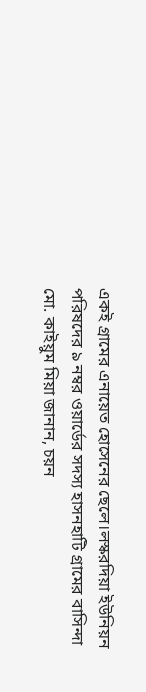একই গ্রামের এনায়েত হোসেনের ছেলে।লস্করদিয়া ইউনিয়ন পরিষদের ৯ নম্বর ওয়ার্ডের সদস্য হাসনহাটি গ্রামের বাসিন্দা মো. কাইয়ুম মিয়া জানান, চয়ন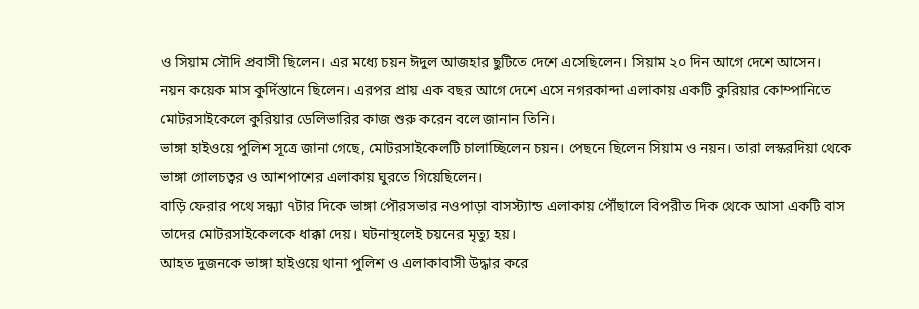ও সিয়াম সৌদি প্রবাসী ছিলেন। এর মধ্যে চয়ন ঈদুল আজহার ছুটিতে দেশে এসেছিলেন। সিয়াম ২০ দিন আগে দেশে আসেন।
নয়ন কয়েক মাস কুর্দিস্তানে ছিলেন। এরপর প্রায় এক বছর আগে দেশে এসে নগরকান্দা এলাকায় একটি কুরিয়ার কোম্পানিতে মোটরসাইকেলে কুরিয়ার ডেলিভারির কাজ শুরু করেন বলে জানান তিনি।
ভাঙ্গা হাইওয়ে পুলিশ সূত্রে জানা গেছে, মোটরসাইকেলটি চালাচ্ছিলেন চয়ন। পেছনে ছিলেন সিয়াম ও নয়ন। তারা লস্করদিয়া থেকে ভাঙ্গা গোলচত্বর ও আশপাশের এলাকায় ঘুরতে গিয়েছিলেন।
বাড়ি ফেরার পথে সন্ধ্যা ৭টার দিকে ভাঙ্গা পৌরসভার নওপাড়া বাসস্ট্যান্ড এলাকায় পৌঁছালে বিপরীত দিক থেকে আসা একটি বাস তাদের মোটরসাইকেলকে ধাক্কা দেয়। ঘটনাস্থলেই চয়নের মৃত্যু হয়।
আহত দুজনকে ভাঙ্গা হাইওয়ে থানা পুলিশ ও এলাকাবাসী উদ্ধার করে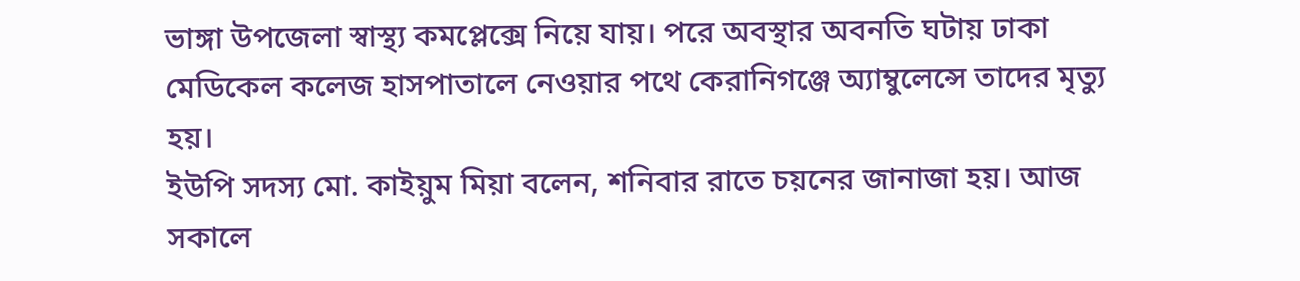ভাঙ্গা উপজেলা স্বাস্থ্য কমপ্লেক্সে নিয়ে যায়। পরে অবস্থার অবনতি ঘটায় ঢাকা মেডিকেল কলেজ হাসপাতালে নেওয়ার পথে কেরানিগঞ্জে অ্যাম্বুলেন্সে তাদের মৃত্যু হয়।
ইউপি সদস্য মো. কাইয়ুম মিয়া বলেন, শনিবার রাতে চয়নের জানাজা হয়। আজ সকালে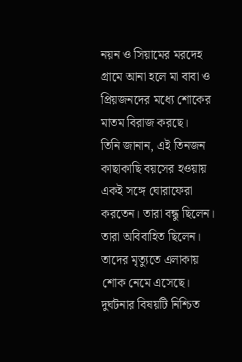নয়ন ও সিয়ামের মরদেহ গ্রামে আনা হলে মা বাবা ও প্রিয়জনদের মধ্যে শোকের মাতম বিরাজ করছে।
তিনি জানান, এই তিনজন কাছাকাছি বয়সের হওয়ায় একই সঙ্গে ঘোরাফেরা করতেন। তারা বন্ধু ছিলেন। তারা অবিবাহিত ছিলেন। তাদের মৃত্যুতে এলাকায় শোক নেমে এসেছে।
দুর্ঘটনার বিষয়টি নিশ্চিত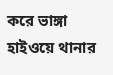করে ভাঙ্গা হাইওয়ে থানার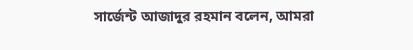সার্জেন্ট আজাদুর রহমান বলেন, আমরা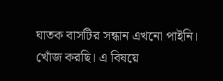ঘাতক বাসটির সন্ধান এখনো পাইনি। খোঁজ করছি। এ বিষয়ে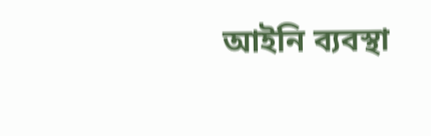আইনি ব্যবস্থা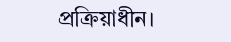প্রক্রিয়াধীন।